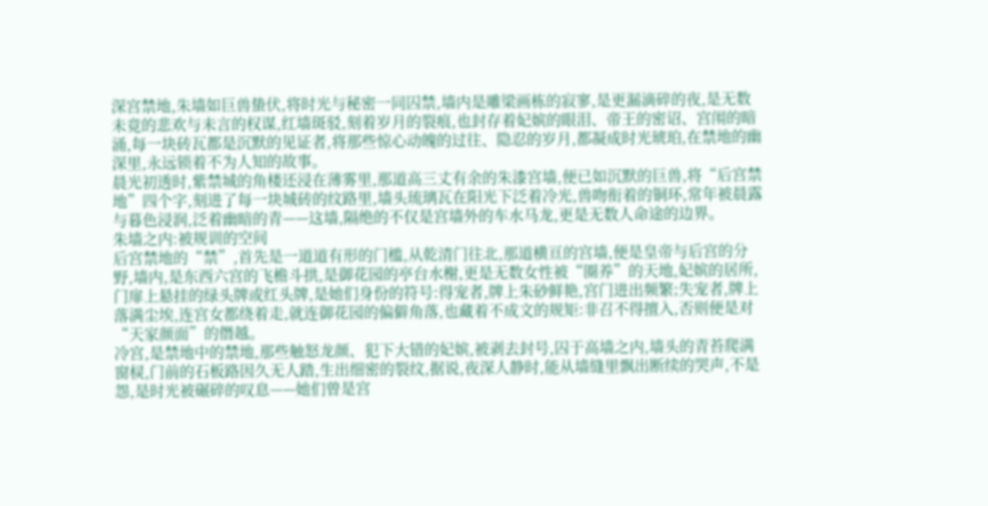深宫禁地,朱墙如巨兽蛰伏,将时光与秘密一同囚禁,墙内是雕梁画栋的寂寥,是更漏滴碎的夜,是无数未竟的悲欢与未言的权谋,红墙斑驳,刻着岁月的裂痕,也封存着妃嫔的眼泪、帝王的密诏、宫闱的暗涌,每一块砖瓦都是沉默的见证者,将那些惊心动魄的过往、隐忍的岁月,都凝成时光琥珀,在禁地的幽深里,永远锁着不为人知的故事。
晨光初透时,紫禁城的角楼还浸在薄雾里,那道高三丈有余的朱漆宫墙,便已如沉默的巨兽,将“后宫禁地”四个字,刻进了每一块城砖的纹路里,墙头琉璃瓦在阳光下泛着冷光,兽吻衔着的铜环,常年被晨露与暮色浸润,泛着幽暗的青——这墙,隔绝的不仅是宫墙外的车水马龙,更是无数人命途的边界。
朱墙之内:被规训的空间
后宫禁地的“禁”,首先是一道道有形的门槛,从乾清门往北,那道横亘的宫墙,便是皇帝与后宫的分野,墙内,是东西六宫的飞檐斗拱,是御花园的亭台水榭,更是无数女性被“圈养”的天地,妃嫔的居所,门扉上悬挂的绿头牌或红头牌,是她们身份的符号:得宠者,牌上朱砂鲜艳,宫门进出频繁;失宠者,牌上落满尘埃,连宫女都绕着走,就连御花园的偏僻角落,也藏着不成文的规矩:非召不得擅入,否则便是对“天家颜面”的僭越。
冷宫,是禁地中的禁地,那些触怒龙颜、犯下大错的妃嫔,被剥去封号,囚于高墙之内,墙头的青苔爬满窗棂,门前的石板路因久无人踏,生出细密的裂纹,据说,夜深人静时,能从墙缝里飘出断续的哭声,不是怨,是时光被碾碎的叹息——她们曾是宫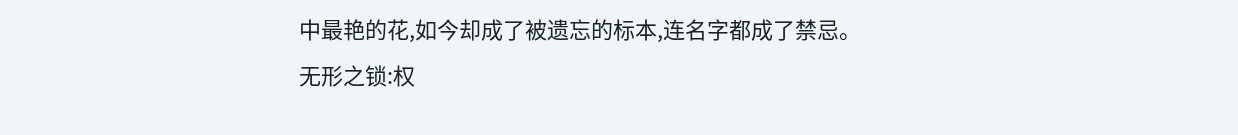中最艳的花,如今却成了被遗忘的标本,连名字都成了禁忌。
无形之锁:权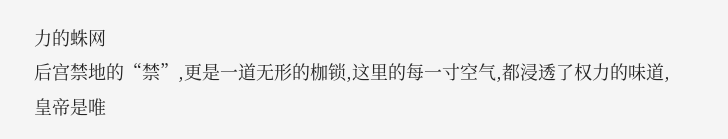力的蛛网
后宫禁地的“禁”,更是一道无形的枷锁,这里的每一寸空气,都浸透了权力的味道,皇帝是唯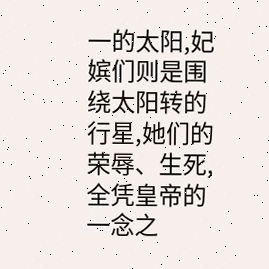一的太阳,妃嫔们则是围绕太阳转的行星,她们的荣辱、生死,全凭皇帝的一念之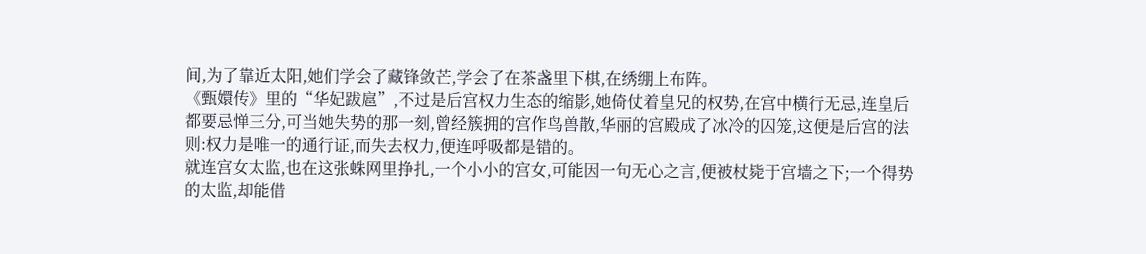间,为了靠近太阳,她们学会了藏锋敛芒,学会了在茶盏里下棋,在绣绷上布阵。
《甄嬛传》里的“华妃跋扈”,不过是后宫权力生态的缩影,她倚仗着皇兄的权势,在宫中横行无忌,连皇后都要忌惮三分,可当她失势的那一刻,曾经簇拥的宫作鸟兽散,华丽的宫殿成了冰冷的囚笼,这便是后宫的法则:权力是唯一的通行证,而失去权力,便连呼吸都是错的。
就连宫女太监,也在这张蛛网里挣扎,一个小小的宫女,可能因一句无心之言,便被杖毙于宫墙之下;一个得势的太监,却能借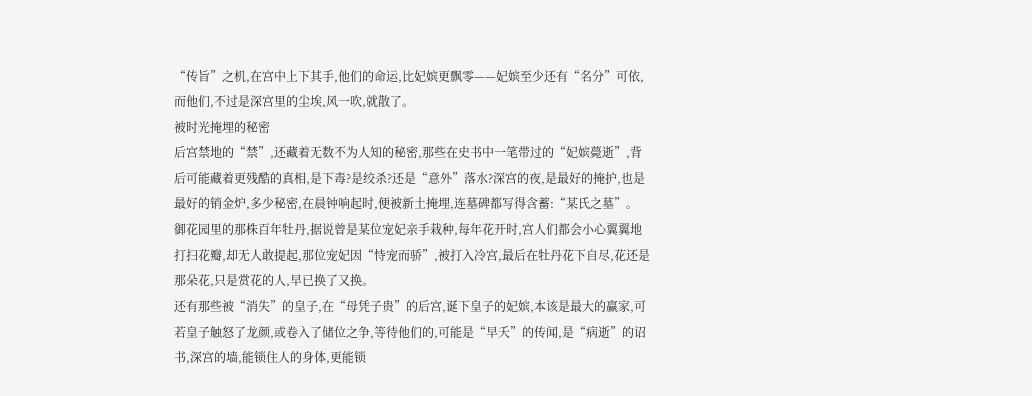“传旨”之机,在宫中上下其手,他们的命运,比妃嫔更飘零——妃嫔至少还有“名分”可依,而他们,不过是深宫里的尘埃,风一吹,就散了。
被时光掩埋的秘密
后宫禁地的“禁”,还藏着无数不为人知的秘密,那些在史书中一笔带过的“妃嫔薨逝”,背后可能藏着更残酷的真相,是下毒?是绞杀?还是“意外”落水?深宫的夜,是最好的掩护,也是最好的销金炉,多少秘密,在晨钟响起时,便被新土掩埋,连墓碑都写得含蓄:“某氏之墓”。
御花园里的那株百年牡丹,据说曾是某位宠妃亲手栽种,每年花开时,宫人们都会小心翼翼地打扫花瓣,却无人敢提起,那位宠妃因“恃宠而骄”,被打入冷宫,最后在牡丹花下自尽,花还是那朵花,只是赏花的人,早已换了又换。
还有那些被“消失”的皇子,在“母凭子贵”的后宫,诞下皇子的妃嫔,本该是最大的赢家,可若皇子触怒了龙颜,或卷入了储位之争,等待他们的,可能是“早夭”的传闻,是“病逝”的诏书,深宫的墙,能锁住人的身体,更能锁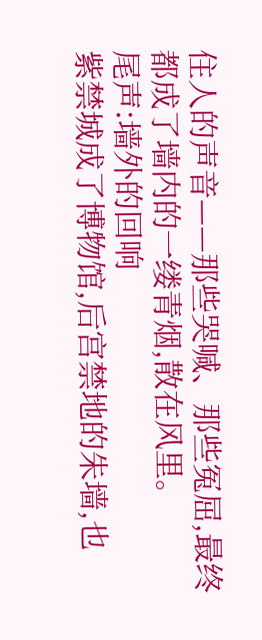住人的声音——那些哭喊、那些冤屈,最终都成了墙内的一缕青烟,散在风里。
尾声:墙外的回响
紫禁城成了博物馆,后宫禁地的朱墙,也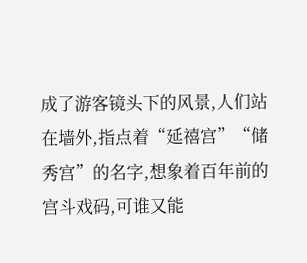成了游客镜头下的风景,人们站在墙外,指点着“延禧宫”“储秀宫”的名字,想象着百年前的宫斗戏码,可谁又能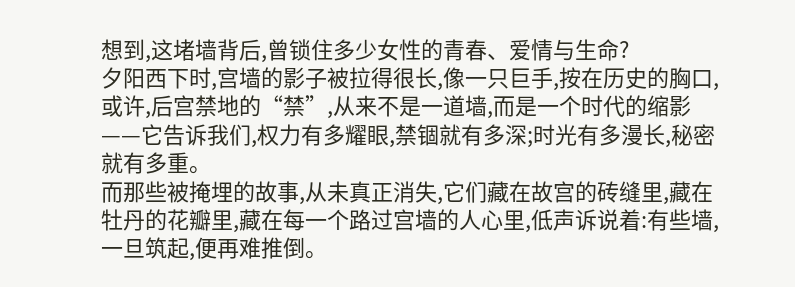想到,这堵墙背后,曾锁住多少女性的青春、爱情与生命?
夕阳西下时,宫墙的影子被拉得很长,像一只巨手,按在历史的胸口,或许,后宫禁地的“禁”,从来不是一道墙,而是一个时代的缩影——它告诉我们,权力有多耀眼,禁锢就有多深;时光有多漫长,秘密就有多重。
而那些被掩埋的故事,从未真正消失,它们藏在故宫的砖缝里,藏在牡丹的花瓣里,藏在每一个路过宫墙的人心里,低声诉说着:有些墙,一旦筑起,便再难推倒。